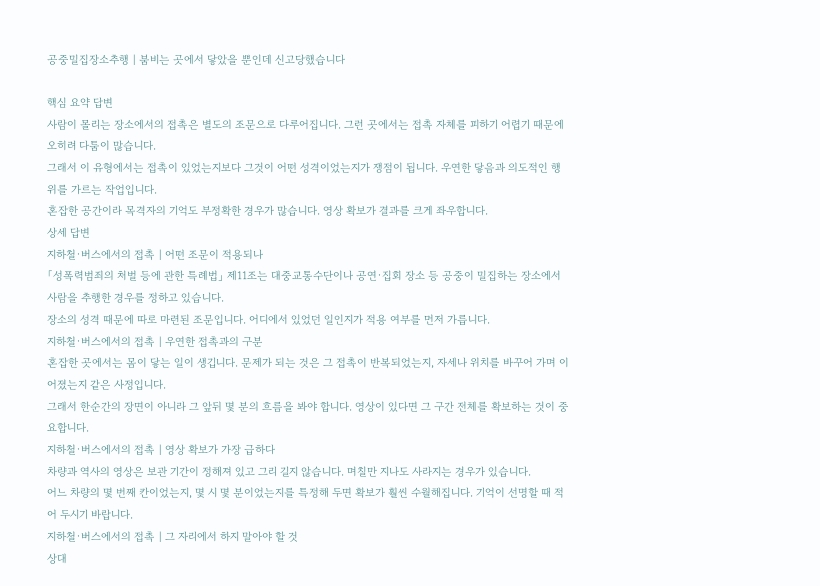공중밀집장소추행 | 붐비는 곳에서 닿았을 뿐인데 신고당했습니다

핵심 요약 답변
사람이 몰리는 장소에서의 접촉은 별도의 조문으로 다루어집니다. 그런 곳에서는 접촉 자체를 피하기 어렵기 때문에 오히려 다툼이 많습니다.
그래서 이 유형에서는 접촉이 있었는지보다 그것이 어떤 성격이었는지가 쟁점이 됩니다. 우연한 닿음과 의도적인 행위를 가르는 작업입니다.
혼잡한 공간이라 목격자의 기억도 부정확한 경우가 많습니다. 영상 확보가 결과를 크게 좌우합니다.
상세 답변
지하철·버스에서의 접촉 | 어떤 조문이 적용되나
「성폭력범죄의 처벌 등에 관한 특례법」 제11조는 대중교통수단이나 공연·집회 장소 등 공중이 밀집하는 장소에서 사람을 추행한 경우를 정하고 있습니다.
장소의 성격 때문에 따로 마련된 조문입니다. 어디에서 있었던 일인지가 적용 여부를 먼저 가릅니다.
지하철·버스에서의 접촉 | 우연한 접촉과의 구분
혼잡한 곳에서는 몸이 닿는 일이 생깁니다. 문제가 되는 것은 그 접촉이 반복되었는지, 자세나 위치를 바꾸어 가며 이어졌는지 같은 사정입니다.
그래서 한순간의 장면이 아니라 그 앞뒤 몇 분의 흐름을 봐야 합니다. 영상이 있다면 그 구간 전체를 확보하는 것이 중요합니다.
지하철·버스에서의 접촉 | 영상 확보가 가장 급하다
차량과 역사의 영상은 보관 기간이 정해져 있고 그리 길지 않습니다. 며칠만 지나도 사라지는 경우가 있습니다.
어느 차량의 몇 번째 칸이었는지, 몇 시 몇 분이었는지를 특정해 두면 확보가 훨씬 수월해집니다. 기억이 선명할 때 적어 두시기 바랍니다.
지하철·버스에서의 접촉 | 그 자리에서 하지 말아야 할 것
상대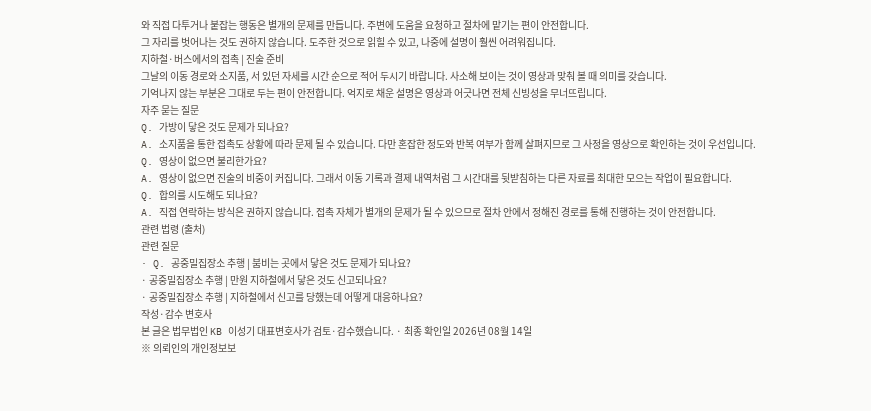와 직접 다투거나 붙잡는 행동은 별개의 문제를 만듭니다. 주변에 도움을 요청하고 절차에 맡기는 편이 안전합니다.
그 자리를 벗어나는 것도 권하지 않습니다. 도주한 것으로 읽힐 수 있고, 나중에 설명이 훨씬 어려워집니다.
지하철·버스에서의 접촉 | 진술 준비
그날의 이동 경로와 소지품, 서 있던 자세를 시간 순으로 적어 두시기 바랍니다. 사소해 보이는 것이 영상과 맞춰 볼 때 의미를 갖습니다.
기억나지 않는 부분은 그대로 두는 편이 안전합니다. 억지로 채운 설명은 영상과 어긋나면 전체 신빙성을 무너뜨립니다.
자주 묻는 질문
Q. 가방이 닿은 것도 문제가 되나요?
A. 소지품을 통한 접촉도 상황에 따라 문제 될 수 있습니다. 다만 혼잡한 정도와 반복 여부가 함께 살펴지므로 그 사정을 영상으로 확인하는 것이 우선입니다.
Q. 영상이 없으면 불리한가요?
A. 영상이 없으면 진술의 비중이 커집니다. 그래서 이동 기록과 결제 내역처럼 그 시간대를 뒷받침하는 다른 자료를 최대한 모으는 작업이 필요합니다.
Q. 합의를 시도해도 되나요?
A. 직접 연락하는 방식은 권하지 않습니다. 접촉 자체가 별개의 문제가 될 수 있으므로 절차 안에서 정해진 경로를 통해 진행하는 것이 안전합니다.
관련 법령 (출처)
관련 질문
· Q. 공중밀집장소 추행 | 붐비는 곳에서 닿은 것도 문제가 되나요?
· 공중밀집장소 추행 | 만원 지하철에서 닿은 것도 신고되나요?
· 공중밀집장소 추행 | 지하철에서 신고를 당했는데 어떻게 대응하나요?
작성·감수 변호사
본 글은 법무법인 KB 이성기 대표변호사가 검토·감수했습니다. · 최종 확인일 2026년 08월 14일
※ 의뢰인의 개인정보보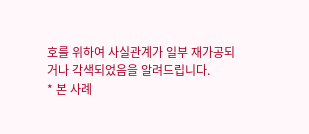호를 위하여 사실관계가 일부 재가공되거나 각색되었음을 알려드립니다.
* 본 사례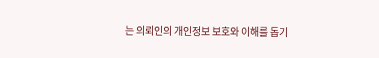는 의뢰인의 개인정보 보호와 이해를 돕기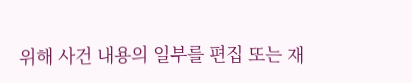위해 사건 내용의 일부를 편집 또는 재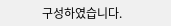구성하였습니다.